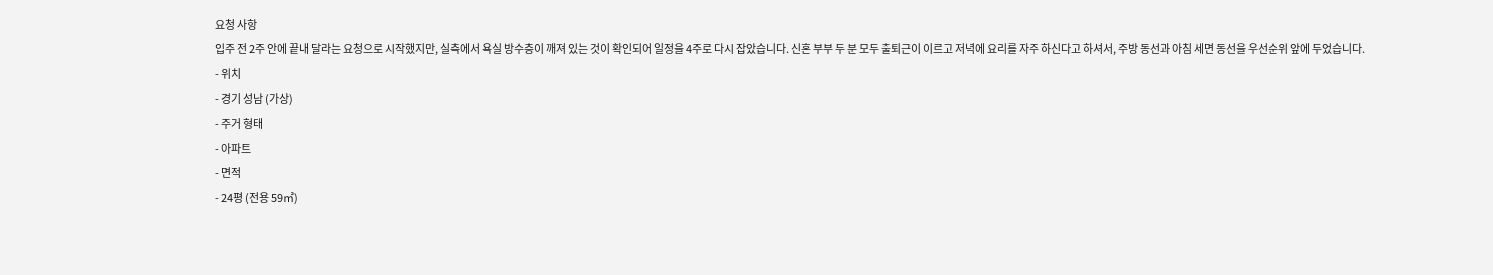요청 사항
입주 전 2주 안에 끝내 달라는 요청으로 시작했지만, 실측에서 욕실 방수층이 깨져 있는 것이 확인되어 일정을 4주로 다시 잡았습니다. 신혼 부부 두 분 모두 출퇴근이 이르고 저녁에 요리를 자주 하신다고 하셔서, 주방 동선과 아침 세면 동선을 우선순위 앞에 두었습니다.
- 위치
- 경기 성남 (가상)
- 주거 형태
- 아파트
- 면적
- 24평 (전용 59㎡)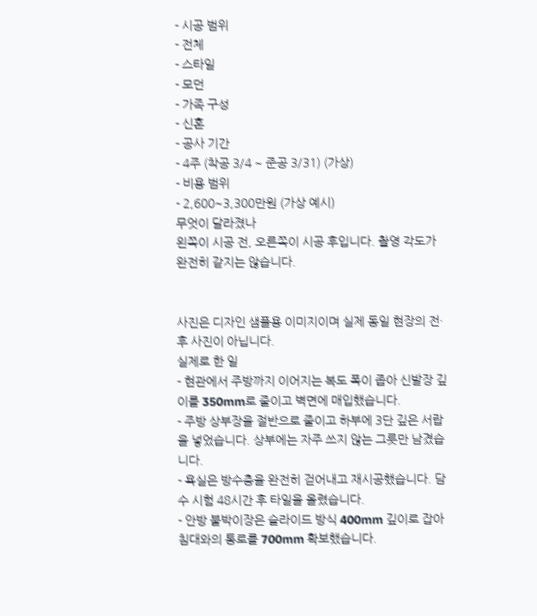- 시공 범위
- 전체
- 스타일
- 모던
- 가족 구성
- 신혼
- 공사 기간
- 4주 (착공 3/4 ~ 준공 3/31) (가상)
- 비용 범위
- 2,600~3,300만원 (가상 예시)
무엇이 달라졌나
왼쪽이 시공 전, 오른쪽이 시공 후입니다. 촬영 각도가 완전히 같지는 않습니다.


사진은 디자인 샘플용 이미지이며 실제 동일 현장의 전·후 사진이 아닙니다.
실제로 한 일
- 현관에서 주방까지 이어지는 복도 폭이 좁아 신발장 깊이를 350mm로 줄이고 벽면에 매입했습니다.
- 주방 상부장을 절반으로 줄이고 하부에 3단 깊은 서랍을 넣었습니다. 상부에는 자주 쓰지 않는 그릇만 남겼습니다.
- 욕실은 방수층을 완전히 걷어내고 재시공했습니다. 담수 시험 48시간 후 타일을 올렸습니다.
- 안방 붙박이장은 슬라이드 방식 400mm 깊이로 잡아 침대와의 통로를 700mm 확보했습니다.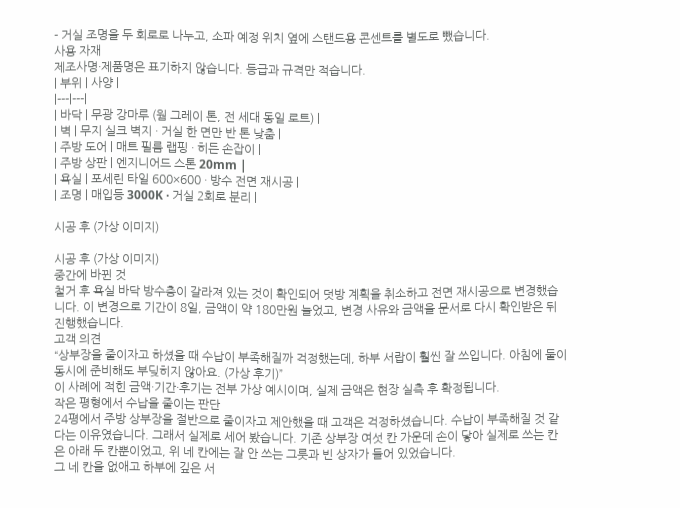- 거실 조명을 두 회로로 나누고, 소파 예정 위치 옆에 스탠드용 콘센트를 별도로 뺐습니다.
사용 자재
제조사명·제품명은 표기하지 않습니다. 등급과 규격만 적습니다.
| 부위 | 사양 |
|---|---|
| 바닥 | 무광 강마루 (웜 그레이 톤, 전 세대 동일 로트) |
| 벽 | 무지 실크 벽지 · 거실 한 면만 반 톤 낮춤 |
| 주방 도어 | 매트 필름 랩핑 · 히든 손잡이 |
| 주방 상판 | 엔지니어드 스톤 20mm |
| 욕실 | 포세린 타일 600×600 · 방수 전면 재시공 |
| 조명 | 매입등 3000K · 거실 2회로 분리 |

시공 후 (가상 이미지)

시공 후 (가상 이미지)
중간에 바뀐 것
철거 후 욕실 바닥 방수층이 갈라져 있는 것이 확인되어 덧방 계획을 취소하고 전면 재시공으로 변경했습니다. 이 변경으로 기간이 8일, 금액이 약 180만원 늘었고, 변경 사유와 금액을 문서로 다시 확인받은 뒤 진행했습니다.
고객 의견
“상부장을 줄이자고 하셨을 때 수납이 부족해질까 걱정했는데, 하부 서랍이 훨씬 잘 쓰입니다. 아침에 둘이 동시에 준비해도 부딪히지 않아요. (가상 후기)”
이 사례에 적힌 금액·기간·후기는 전부 가상 예시이며, 실제 금액은 현장 실측 후 확정됩니다.
작은 평형에서 수납을 줄이는 판단
24평에서 주방 상부장을 절반으로 줄이자고 제안했을 때 고객은 걱정하셨습니다. 수납이 부족해질 것 같다는 이유였습니다. 그래서 실제로 세어 봤습니다. 기존 상부장 여섯 칸 가운데 손이 닿아 실제로 쓰는 칸은 아래 두 칸뿐이었고, 위 네 칸에는 잘 안 쓰는 그릇과 빈 상자가 들어 있었습니다.
그 네 칸을 없애고 하부에 깊은 서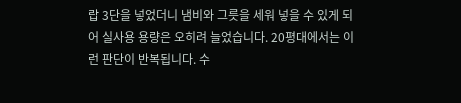랍 3단을 넣었더니 냄비와 그릇을 세워 넣을 수 있게 되어 실사용 용량은 오히려 늘었습니다. 20평대에서는 이런 판단이 반복됩니다. 수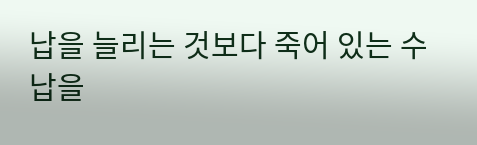납을 늘리는 것보다 죽어 있는 수납을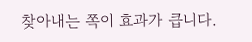찾아내는 쪽이 효과가 큽니다.